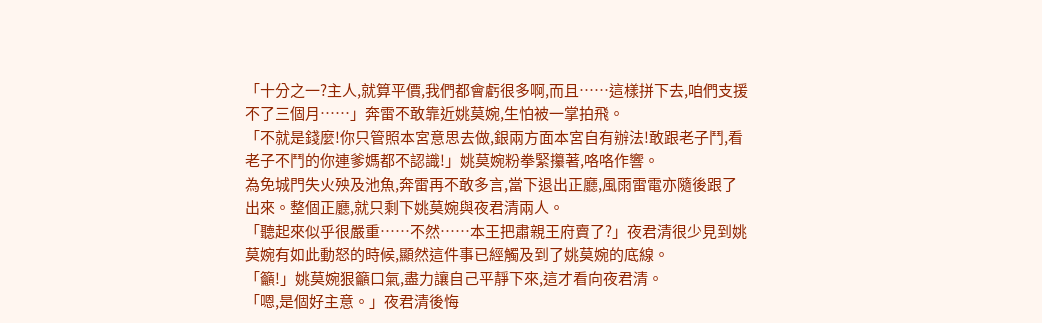「十分之一?主人,就算平價,我們都會虧很多啊,而且……這樣拼下去,咱們支援不了三個月……」奔雷不敢靠近姚莫婉,生怕被一掌拍飛。
「不就是錢麼!你只管照本宮意思去做,銀兩方面本宮自有辦法!敢跟老子鬥,看老子不鬥的你連爹媽都不認識!」姚莫婉粉拳緊攥著,咯咯作響。
為免城門失火殃及池魚,奔雷再不敢多言,當下退出正廳,風雨雷電亦隨後跟了出來。整個正廳,就只剩下姚莫婉與夜君清兩人。
「聽起來似乎很嚴重……不然……本王把肅親王府賣了?」夜君清很少見到姚莫婉有如此動怒的時候,顯然這件事已經觸及到了姚莫婉的底線。
「籲!」姚莫婉狠籲口氣,盡力讓自己平靜下來,這才看向夜君清。
「嗯,是個好主意。」夜君清後悔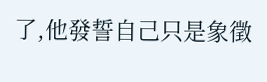了,他發誓自己只是象徵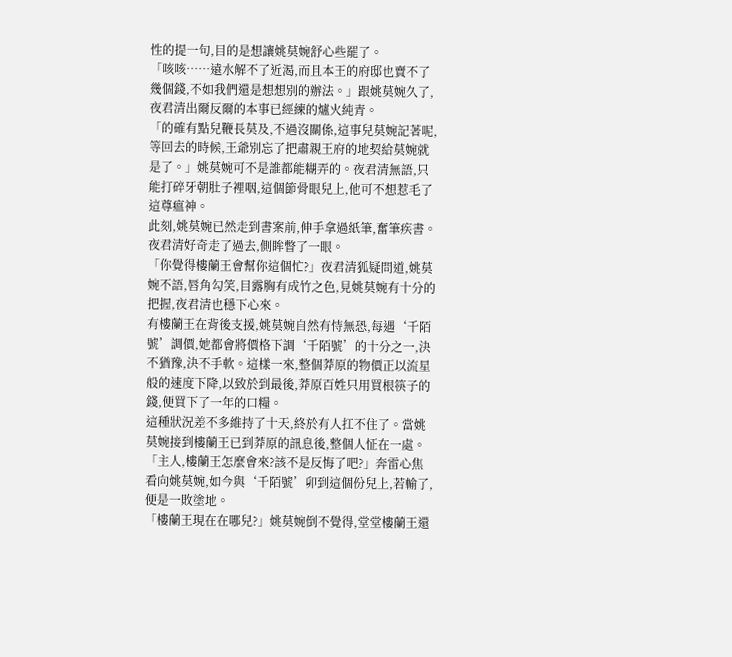性的提一句,目的是想讓姚莫婉舒心些罷了。
「咳咳……遠水解不了近渴,而且本王的府邸也賣不了幾個錢,不如我們還是想想別的辦法。」跟姚莫婉久了,夜君清出爾反爾的本事已經練的爐火純青。
「的確有點兒鞭長莫及,不過沒關係,這事兒莫婉記著呢,等回去的時候,王爺別忘了把肅親王府的地契給莫婉就是了。」姚莫婉可不是誰都能糊弄的。夜君清無語,只能打碎牙朝肚子裡咽,這個節骨眼兒上,他可不想惹毛了這尊瘟神。
此刻,姚莫婉已然走到書案前,伸手拿過紙筆,奮筆疾書。夜君清好奇走了過去,側眸瞥了一眼。
「你覺得樓蘭王會幫你這個忙?」夜君清狐疑問道,姚莫婉不語,唇角勾笑,目露胸有成竹之色,見姚莫婉有十分的把握,夜君清也穩下心來。
有樓蘭王在背後支援,姚莫婉自然有恃無恐,每遇‘千陌號’調價,她都會將價格下調‘千陌號’的十分之一,決不猶豫,決不手軟。這樣一來,整個莽原的物價正以流星般的速度下降,以致於到最後,莽原百姓只用買根筷子的錢,便買下了一年的口糧。
這種狀況差不多維持了十天,終於有人扛不住了。當姚莫婉接到樓蘭王已到莽原的訊息後,整個人怔在一處。
「主人,樓蘭王怎麼會來?該不是反悔了吧?」奔雷心焦看向姚莫婉,如今與‘千陌號’卯到這個份兒上,若輸了,便是一敗塗地。
「樓蘭王現在在哪兒?」姚莫婉倒不覺得,堂堂樓蘭王還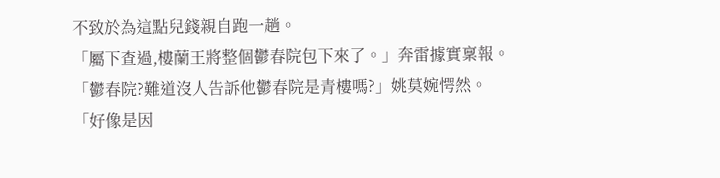不致於為這點兒錢親自跑一趟。
「屬下查過,樓蘭王將整個鬱春院包下來了。」奔雷據實稟報。
「鬱春院?難道沒人告訴他鬱春院是青樓嗎?」姚莫婉愕然。
「好像是因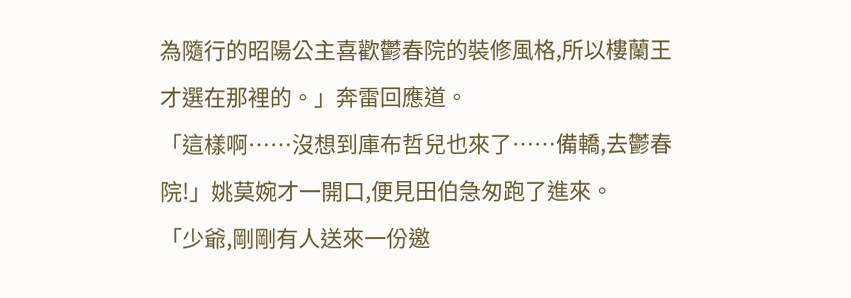為隨行的昭陽公主喜歡鬱春院的裝修風格,所以樓蘭王才選在那裡的。」奔雷回應道。
「這樣啊……沒想到庫布哲兒也來了……備轎,去鬱春院!」姚莫婉才一開口,便見田伯急匆跑了進來。
「少爺,剛剛有人送來一份邀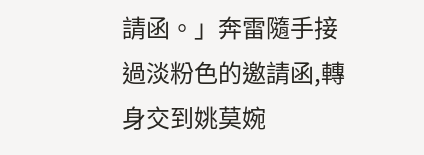請函。」奔雷隨手接過淡粉色的邀請函,轉身交到姚莫婉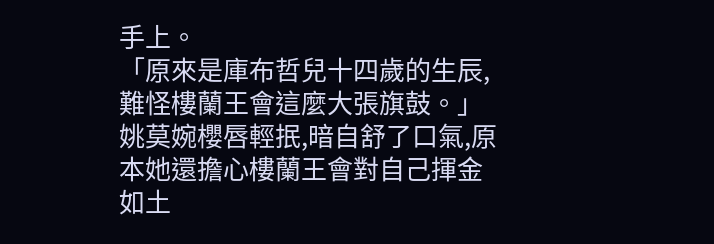手上。
「原來是庫布哲兒十四歲的生辰,難怪樓蘭王會這麼大張旗鼓。」姚莫婉櫻唇輕抿,暗自舒了口氣,原本她還擔心樓蘭王會對自己揮金如土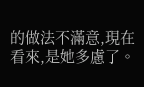的做法不滿意,現在看來,是她多慮了。